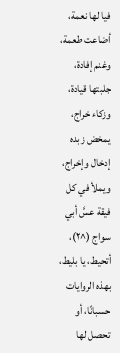فيا لها نعمة، أضاعت طعمة، وغنم إفادة، جلبتها قيادة، وزكاء خراج، يمخض زبده إدخال وإخراج، ويملأ في كل فيقة عسَّ أبي سواج (^٢)، أتحيط، يا بليط، بهذه الروايات حسبانًا، أو تحصل لها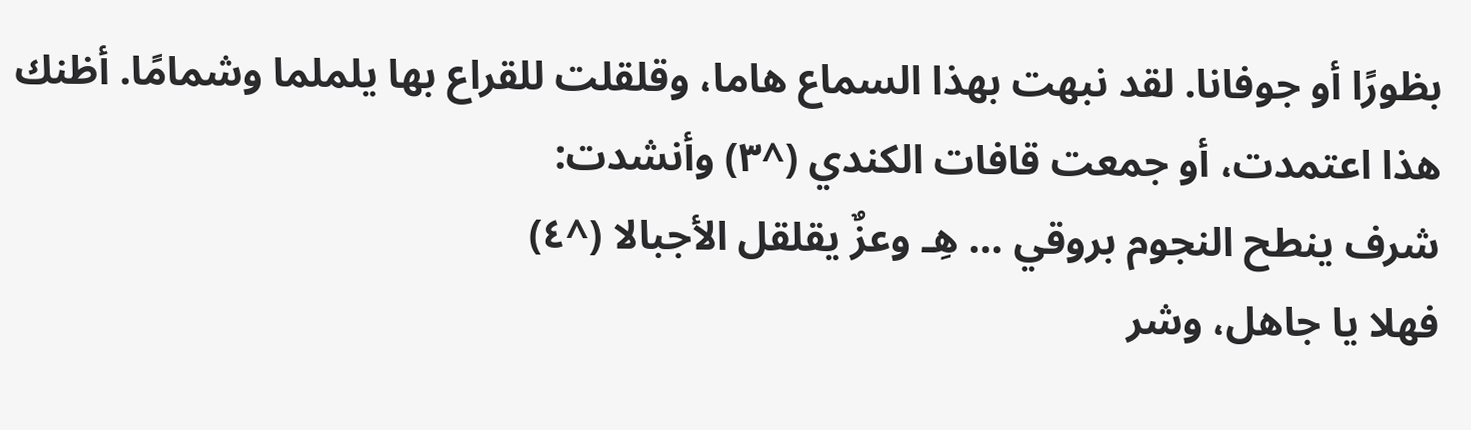بظورًا أو جوفانا. لقد نبهت بهذا السماع هاما، وقلقلت للقراع بها يلملما وشمامًا. أظنك هذا اعتمدت، أو جمعت قافات الكندي (^٣) وأنشدت:
شرف ينطح النجوم بروقي … هِـ وعزٌ يقلقل الأجبالا (^٤)
فهلا يا جاهل، وشر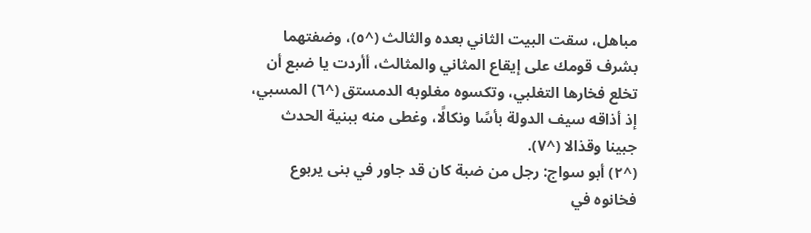مباهل، سقت البيت الثاني بعده والثالث (^٥)، وضفتهما بشرف قومك على إيقاع المثاني والمثالث، أأردت يا ضبع أن تخلع فخارها التغلبي، وتكسوه مغلوبه الدمستق (^٦) المسبي، إذ أذاقه سيف الدولة بأسًا ونكالًا، وغطى منه ببنية الحدث جبينا وقذالا (^٧).
(^٢) أبو سواج: رجل من ضبة كان قد جاور في بنى يربوع فخانوه في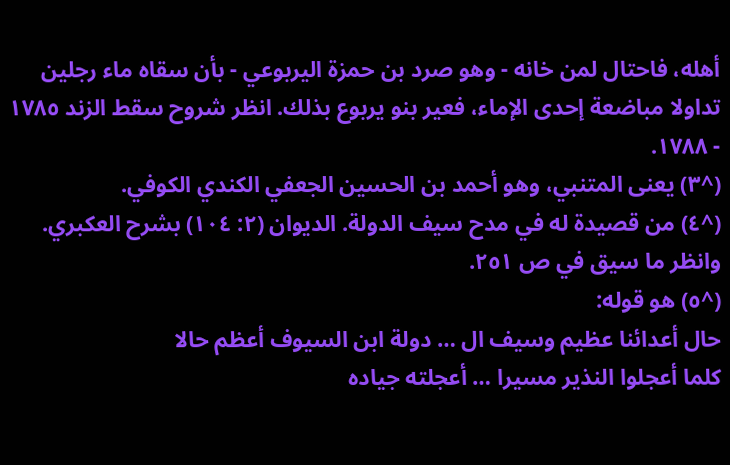أهله، فاحتال لمن خانه - وهو صرد بن حمزة اليربوعي - بأن سقاه ماء رجلين تداولا مباضعة إحدى الإماء، فعير بنو يربوع بذلك. انظر شروح سقط الزند ١٧٨٥ - ١٧٨٨.
(^٣) يعنى المتنبي، وهو أحمد بن الحسين الجعفي الكندي الكوفي.
(^٤) من قصيدة له في مدح سيف الدولة. الديوان (٢: ١٠٤) بشرح العكبري.
وانظر ما سيق في ص ٢٥١.
(^٥) هو قوله:
حال أعدائنا عظيم وسيف ال … دولة ابن السيوف أعظم حالا
كلما أعجلوا النذير مسيرا … أعجلته جياده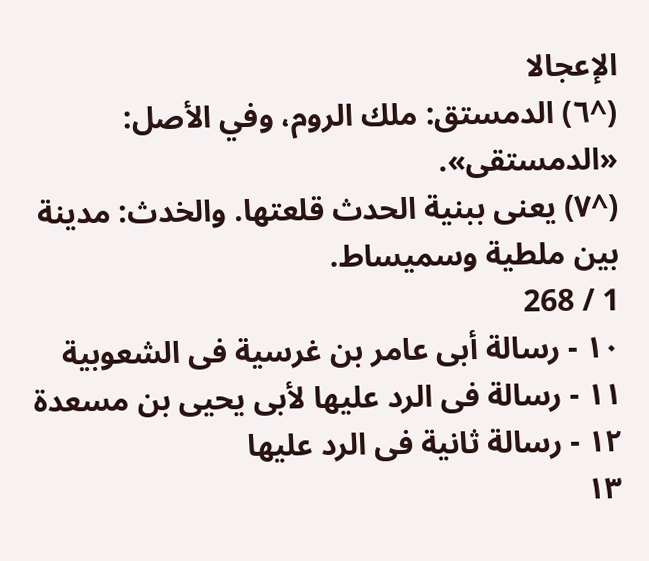الإعجالا
(^٦) الدمستق: ملك الروم، وفي الأصل: «الدمستقى».
(^٧) يعنى ببنية الحدث قلعتها. والخدث: مدينة بين ملطية وسميساط.
1 / 268
١٠ - رسالة أبى عامر بن غرسية فى الشعوبية
١١ - رسالة فى الرد عليها لأبى يحيى بن مسعدة
١٢ - رسالة ثانية فى الرد عليها
١٣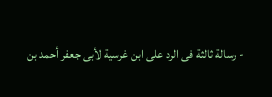- رسالة ثالثة فى الرد على ابن غرسية لأبى جعفر أحمد بن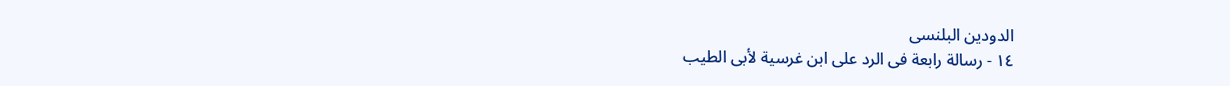الدودين البلنسى
١٤ - رسالة رابعة فى الرد على ابن غرسية لأبى الطيب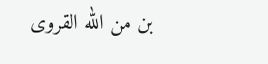بن من الله القروى